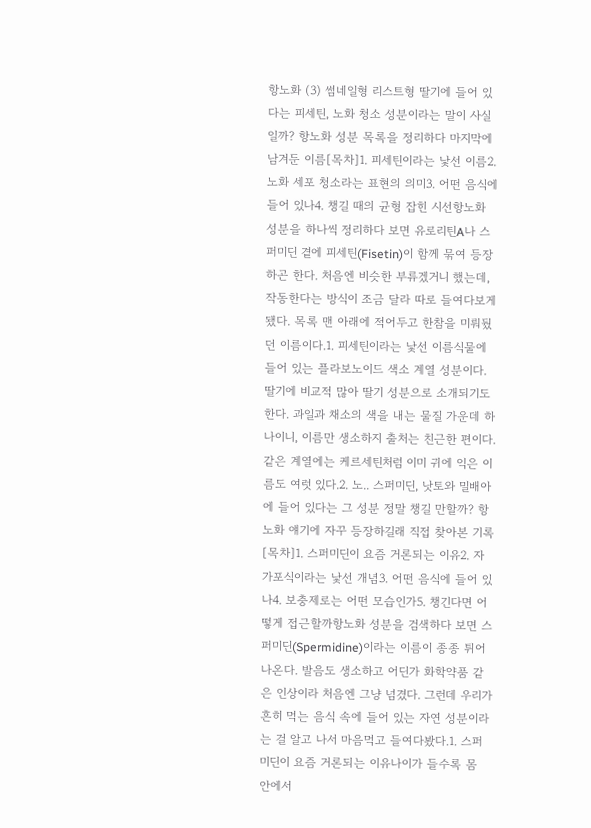항노화 (3) 썸네일형 리스트형 딸기에 들어 있다는 피세틴, 노화 청소 성분이라는 말이 사실일까? 항노화 성분 목록을 정리하다 마지막에 남겨둔 이름[목차]1. 피세틴이라는 낯선 이름2. 노화 세포 청소라는 표현의 의미3. 어떤 음식에 들어 있나4. 챙길 때의 균형 잡힌 시선항노화 성분을 하나씩 정리하다 보면 유로리틴A나 스퍼미딘 곁에 피세틴(Fisetin)이 함께 묶여 등장하곤 한다. 처음엔 비슷한 부류겠거니 했는데, 작동한다는 방식이 조금 달라 따로 들여다보게 됐다. 목록 맨 아래에 적어두고 한참을 미뤄뒀던 이름이다.1. 피세틴이라는 낯선 이름식물에 들어 있는 플라보노이드 색소 계열 성분이다. 딸기에 비교적 많아 딸기 성분으로 소개되기도 한다. 과일과 채소의 색을 내는 물질 가운데 하나이니, 이름만 생소하지 출처는 친근한 편이다. 같은 계열에는 케르세틴처럼 이미 귀에 익은 이름도 여럿 있다.2. 노.. 스퍼미딘, 낫토와 밀배아에 들어 있다는 그 성분 정말 챙길 만할까? 항노화 얘기에 자꾸 등장하길래 직접 찾아본 기록[목차]1. 스퍼미딘이 요즘 거론되는 이유2. 자가포식이라는 낯선 개념3. 어떤 음식에 들어 있나4. 보충제로는 어떤 모습인가5. 챙긴다면 어떻게 접근할까항노화 성분을 검색하다 보면 스퍼미딘(Spermidine)이라는 이름이 종종 튀어나온다. 발음도 생소하고 어딘가 화학약품 같은 인상이라 처음엔 그냥 넘겼다. 그런데 우리가 흔히 먹는 음식 속에 들어 있는 자연 성분이라는 걸 알고 나서 마음먹고 들여다봤다.1. 스퍼미딘이 요즘 거론되는 이유나이가 들수록 몸 안에서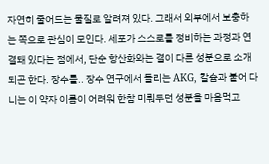자연히 줄어드는 물질로 알려져 있다. 그래서 외부에서 보충하는 쪽으로 관심이 모인다. 세포가 스스로를 정비하는 과정과 연결돼 있다는 점에서, 단순 항산화와는 결이 다른 성분으로 소개되곤 한다. 장수를.. 장수 연구에서 들리는 AKG, 칼슘과 붙어 다니는 이 약자 이름이 어려워 한참 미뤄두던 성분을 마음먹고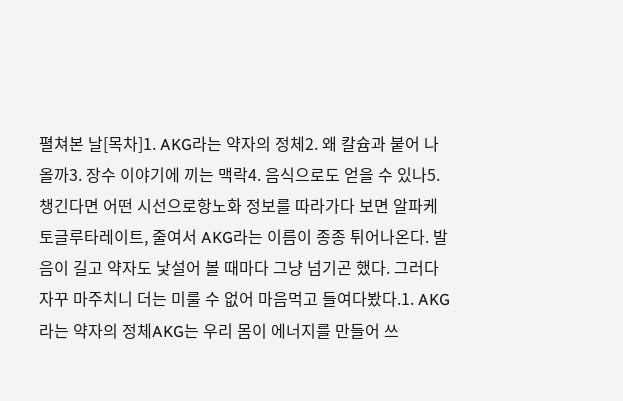펼쳐본 날[목차]1. AKG라는 약자의 정체2. 왜 칼슘과 붙어 나올까3. 장수 이야기에 끼는 맥락4. 음식으로도 얻을 수 있나5. 챙긴다면 어떤 시선으로항노화 정보를 따라가다 보면 알파케토글루타레이트, 줄여서 AKG라는 이름이 종종 튀어나온다. 발음이 길고 약자도 낯설어 볼 때마다 그냥 넘기곤 했다. 그러다 자꾸 마주치니 더는 미룰 수 없어 마음먹고 들여다봤다.1. AKG라는 약자의 정체AKG는 우리 몸이 에너지를 만들어 쓰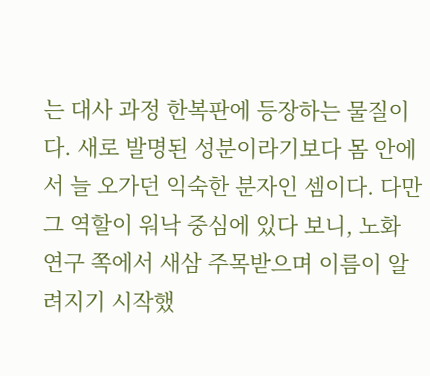는 대사 과정 한복판에 등장하는 물질이다. 새로 발명된 성분이라기보다 몸 안에서 늘 오가던 익숙한 분자인 셈이다. 다만 그 역할이 워낙 중심에 있다 보니, 노화 연구 쪽에서 새삼 주목받으며 이름이 알려지기 시작했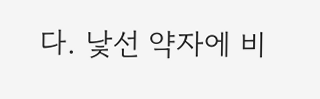다. 낯선 약자에 비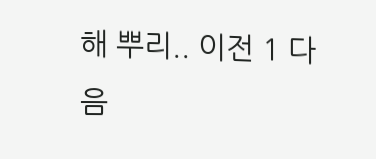해 뿌리.. 이전 1 다음